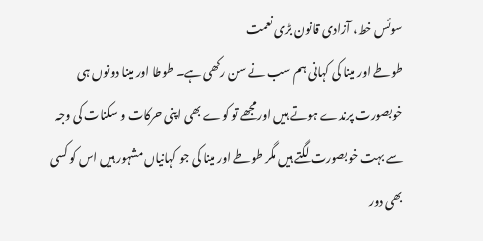سوئس خط، آزادی قانون بڑی نعمت
طوطے اور مینا کی کہانی ہم سب نے سن رکھی ہے۔ طوطا اور مینا دونوں ہی خوبصورت پرندے ہوتے ہیں اورمجھے تو کوے بھی اپنی حرکات و سکنات کی وجہ سے بہت خوبصورت لگتے ہیں مگر طوطے اور مینا کی جو کہانیاں مشہور ہیں اس کو کسی بھی دور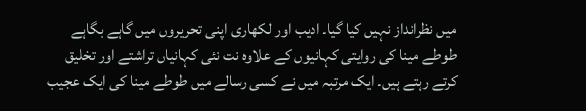میں نظرانداز نہیں کیا گیا۔ ادیب اور لکھاری اپنی تحریروں میں گاہے بگاہے طوطے مینا کی روایتی کہانیوں کے علاوہ نت نئی کہانیاں تراشتے اور تخلیق کرتے رہتے ہیں۔ ایک مرتبہ میں نے کسی رسالے میں طوطے مینا کی ایک عجیب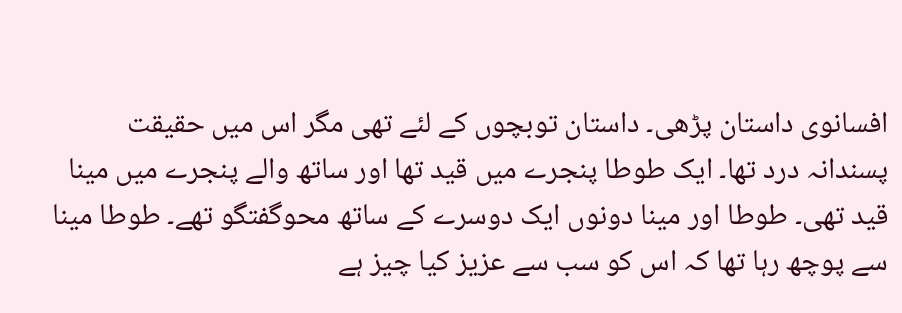افسانوی داستان پڑھی۔ داستان توبچوں کے لئے تھی مگر اس میں حقیقت پسندانہ درد تھا۔ ایک طوطا پنجرے میں قید تھا اور ساتھ والے پنجرے میں مینا قید تھی۔ طوطا اور مینا دونوں ایک دوسرے کے ساتھ محوگفتگو تھے۔ طوطا مینا سے پوچھ رہا تھا کہ اس کو سب سے عزیز کیا چیز ہے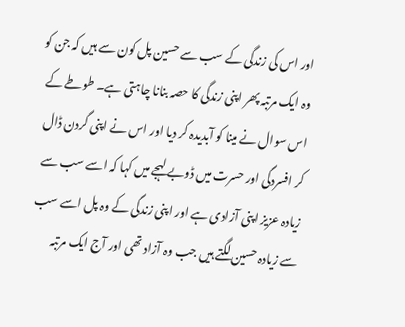اور اس کی زندگی کے سب سے حسین پل کون سے ہیں کہ جن کو وہ ایک مرتبہ پھر اپنی زندگی کا حصہ بنانا چاہتی ہے۔ طوطے کے اس سوال نے مینا کو آبدیدہ کر دیا اور اس نے اپنی گردن ڈال کر افسردگی اور حسرت میں ڈوبے لہجے میں کہا کہ اسے سب سے زیادہ عزیز اپنی آزادی ہے اور اپنی زندگی کے وہ پل اسے سب سے زیادہ حسین لگتے ہیں جب وہ آزاد تھی اور آج ایک مرتبہ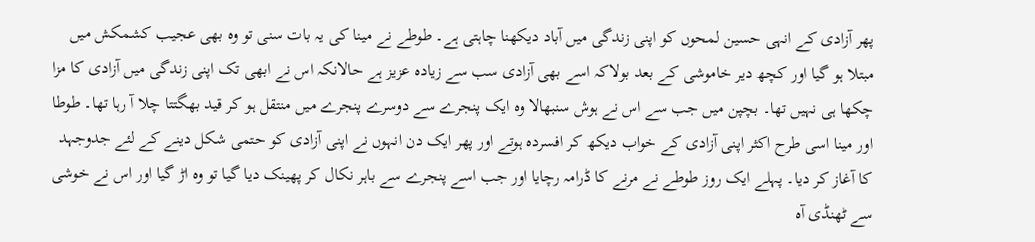پھر آزادی کے انہی حسین لمحوں کو اپنی زندگی میں آباد دیکھنا چاہتی ہے۔ طوطے نے مینا کی یہ بات سنی تو وہ بھی عجیب کشمکش میں مبتلا ہو گیا اور کچھ دیر خاموشی کے بعد بولاکہ اسے بھی آزادی سب سے زیادہ عزیز ہے حالانکہ اس نے ابھی تک اپنی زندگی میں آزادی کا مزا چکھا ہی نہیں تھا۔ بچپن میں جب سے اس نے ہوش سنبھالا وہ ایک پنجرے سے دوسرے پنجرے میں منتقل ہو کر قید بھگتتا چلا آ رہا تھا۔ طوطا اور مینا اسی طرح اکثر اپنی آزادی کے خواب دیکھ کر افسردہ ہوتے اور پھر ایک دن انہوں نے اپنی آزادی کو حتمی شکل دینے کے لئے جدوجہد کا آغاز کر دیا۔ پہلے ایک روز طوطے نے مرنے کا ڈرامہ رچایا اور جب اسے پنجرے سے باہر نکال کر پھینک دیا گیا تو وہ اڑ گیا اور اس نے خوشی سے ٹھنڈی آہ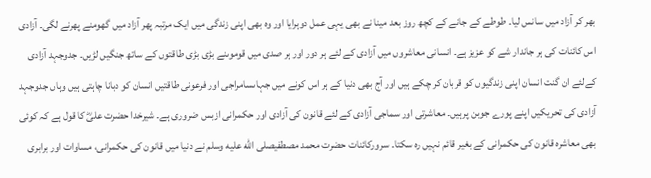بھر کر آزاد میں سانس لیا۔ طوطے کے جانے کے کچھ روز بعد مینا نے بھی یہی عمل دوہرایا اور وہ بھی اپنی زندگی میں ایک مرتبہ پھر آزاد میں گھومنے پھرنے لگی۔ آزادی اس کائنات کی ہر جاندار شے کو عزیز ہے۔ انسانی معاشروں میں آزادی کے لئے ہر دور اور ہر صدی میں قوموںنے بڑی بڑی طاقتوں کے ساتھ جنگیں لڑیں۔ جدوجہد آزادی کےلئے ان گنت انسان اپنی زندگیوں کو قربان کر چکے ہیں اور آج بھی دنیا کے ہر اس کونے میں جہاںسامراجی اور فرعونی طاقتیں انسان کو دبانا چاہتی ہیں وہاں جدوجہد آزادی کی تحریکیں اپنے پورے جوبن پرہیں۔ معاشرتی اور سماجی آزادی کے لئے قانون کی آزادی اور حکمرانی ازبس ضروری ہے۔ شیرخدا حضرت علیؓ کا قول ہے کہ کوئی بھی معاشرہ قانون کی حکمرانی کے بغیر قائم نہیں رہ سکتا۔ سرورکائنات حضرت محمد مصطفیصلى الله عليه وسلم نے دنیا میں قانون کی حکمرانی، مساوات اور برابری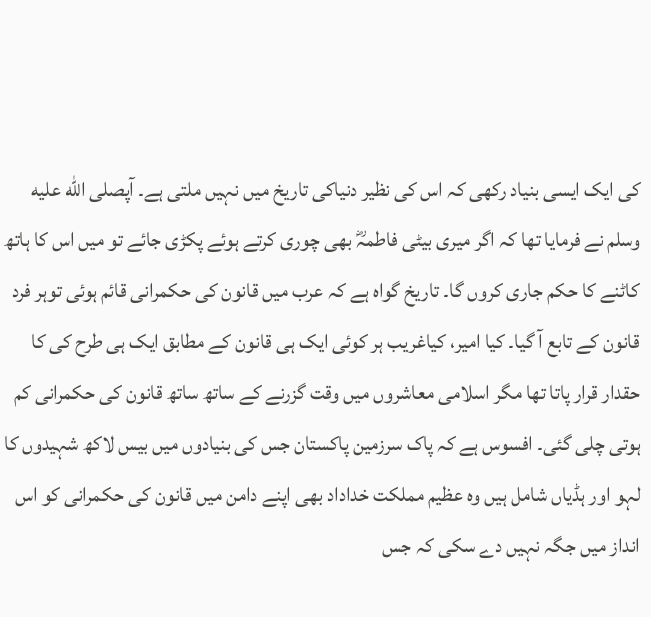کی ایک ایسی بنیاد رکھی کہ اس کی نظیر دنیاکی تاریخ میں نہیں ملتی ہے۔ آپصلى الله عليه وسلم نے فرمایا تھا کہ اگر میری بیٹی فاطمہؓ بھی چوری کرتے ہوئے پکڑی جائے تو میں اس کا ہاتھ کاٹنے کا حکم جاری کروں گا۔ تاریخ گواہ ہے کہ عرب میں قانون کی حکمرانی قائم ہوئی توہر فرد قانون کے تابع آ گیا۔ کیا امیر، کیاغریب ہر کوئی ایک ہی قانون کے مطابق ایک ہی طرح کی کا حقدار قرار پاتا تھا مگر اسلامی معاشروں میں وقت گزرنے کے ساتھ ساتھ قانون کی حکمرانی کم ہوتی چلی گئی۔ افسوس ہے کہ پاک سرزمین پاکستان جس کی بنیادوں میں بیس لاکھ شہیدوں کا لہو اور ہڈیاں شامل ہیں وہ عظیم مملکت خداداد بھی اپنے دامن میں قانون کی حکمرانی کو اس انداز میں جگہ نہیں دے سکی کہ جس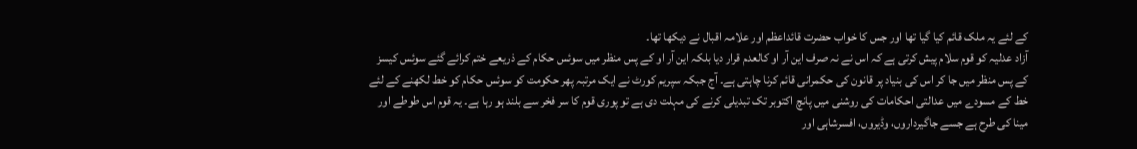کے لئے یہ ملک قائم کیا گیا تھا اور جس کا خواب حضرت قائداعظم اور علامہ اقبال نے دیکھا تھا۔
آزاد عدلیہ کو قوم سلام پیش کرتی ہے کہ اس نے نہ صرف این آر او کالعدم قرار دیا بلکہ این آر او کے پس منظر میں سوئس حکام کے ذریعے ختم کرائے گئے سوئس کیسز کے پس منظر میں جا کر اس کی بنیاد پر قانون کی حکمرانی قائم کرنا چاہتی ہے۔ آج جبکہ سپریم کورٹ نے ایک مرتبہ پھر حکومت کو سوئس حکام کو خط لکھنے کے لئے خط کے مسودے میں عدالتی احکامات کی روشنی میں پانچ اکتوبر تک تبدیلی کرنے کی مہلت دی ہے تو پوری قوم کا سر فخر سے بلند ہو رہا ہے۔ یہ قوم اس طوطے اور مینا کی طرح ہے جسے جاگیرداروں، وڈیروں، افسرشاہی اور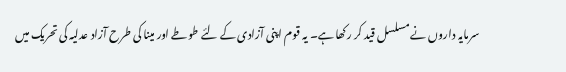سرمایہ داروں نے مسلسل قید کر رکھا ہے۔ یہ قوم اپنی آزادی کے لئے طوطے اور مینا کی طرح آزاد عدلیہ کی تحریک میں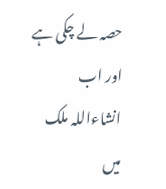حصہ لے چکی ہے اور اب انشاءاللہ ملک میں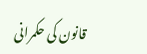قانون کی حکمرانی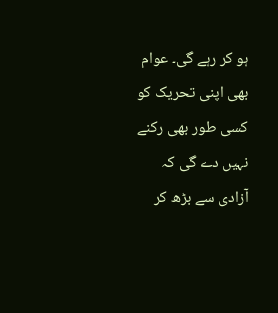ہو کر رہے گی۔ عوام بھی اپنی تحریک کو کسی طور بھی رکنے نہیں دے گی کہ آزادی سے بڑھ کر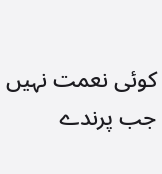کوئی نعمت نہیں جب پرندے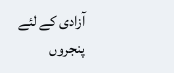آزادی کے لئے پنجروں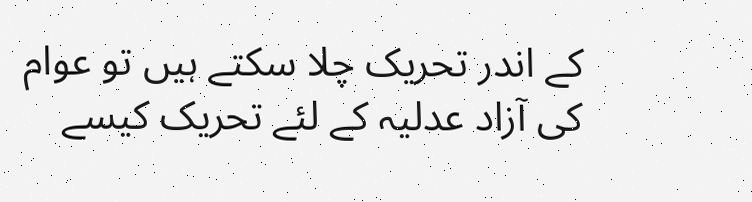کے اندر تحریک چلا سکتے ہیں تو عوام کی آزاد عدلیہ کے لئے تحریک کیسے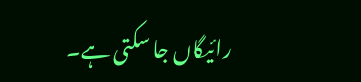رائیگاں جا سکتی ہے۔